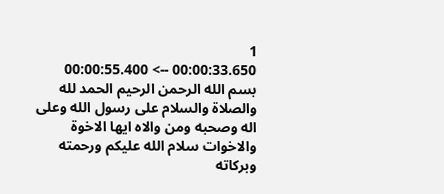1
00:00:33.650 --> 00:00:55.400
بسم الله الرحمن الرحيم الحمد لله والصلاة والسلام على رسول الله وعلى اله وصحبه ومن والاه ايها الاخوة والاخوات سلام الله عليكم ورحمته وبركاته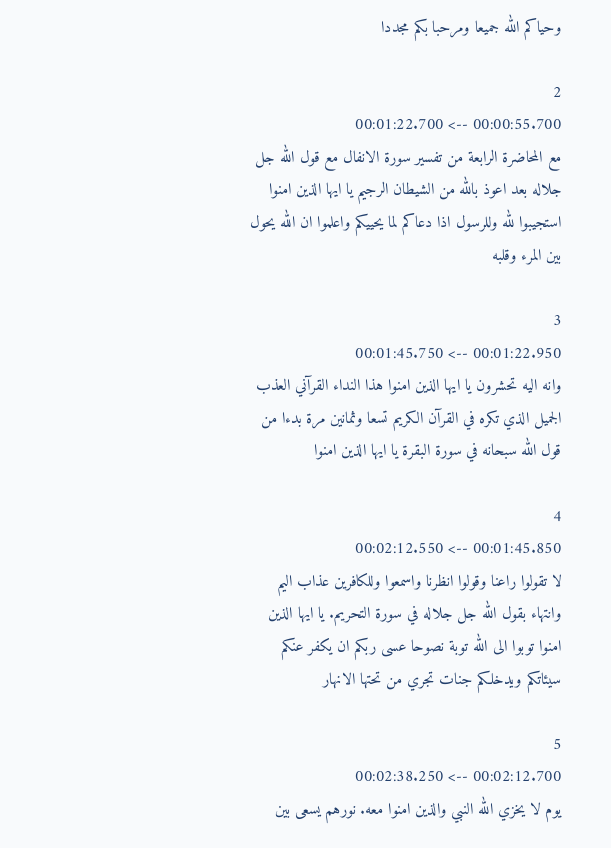وحياكم الله جميعا ومرحبا بكم مجددا

2
00:00:55.700 --> 00:01:22.700
مع المحاضرة الرابعة من تفسير سورة الانفال مع قول الله جل جلاله بعد اعوذ بالله من الشيطان الرجيم يا ايها الذين امنوا استجيبوا لله وللرسول اذا دعاكم لما يحييكم واعلموا ان الله يحول بين المرء وقلبه

3
00:01:22.950 --> 00:01:45.750
وانه اليه تحشرون يا ايها الذين امنوا هذا النداء القرآني العذب الجميل الذي تكره في القرآن الكريم تسعا وثمانين مرة بدءا من قول الله سبحانه في سورة البقرة يا ايها الذين امنوا

4
00:01:45.850 --> 00:02:12.550
لا تقولوا راعنا وقولوا انظرنا واسمعوا وللكافرين عذاب اليم وانتهاء بقول الله جل جلاله في سورة التحريم. يا ايها الذين امنوا توبوا الى الله توبة نصوحا عسى ربكم ان يكفر عنكم سيئاتكم ويدخلكم جنات تجري من تحتها الانهار

5
00:02:12.700 --> 00:02:38.250
يوم لا يخزي الله النبي والذين امنوا معه. نورهم يسعى بين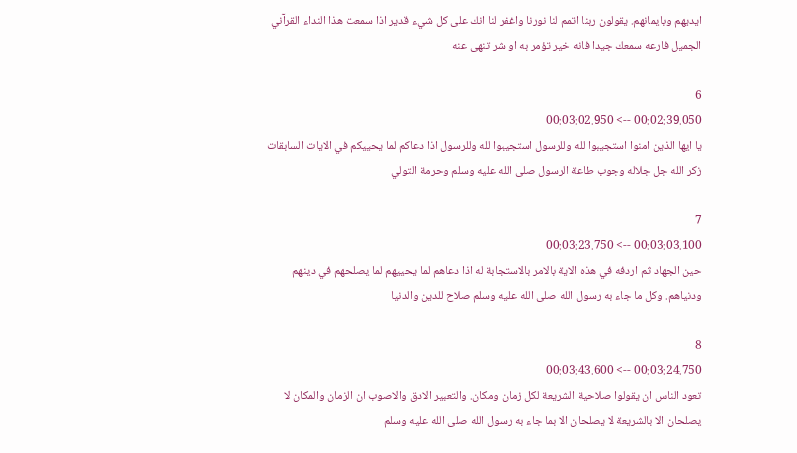ايديهم وبايمانهم. يقولون ربنا اتمم لنا نورنا واغفر لنا انك على كل شيء قدير اذا سمعت هذا النداء القرآني الجميل فارعه سمعك جيدا فانه خير تؤمر به او شر تنهى عنه

6
00:02:39.050 --> 00:03:02.950
يا ايها الذين امنوا استجيبوا لله وللرسول استجيبوا لله وللرسول اذا دعاكم لما يحييكم في الايات السابقات زكر الله جل جلاله وجوب طاعة الرسول صلى الله عليه وسلم وحرمة التولي

7
00:03:03.100 --> 00:03:23.750
حين الجهاد ثم اردفه في هذه الاية بالامر بالاستجابة له اذا دعاهم لما يحييهم لما يصلحهم في دينهم ودنياهم. وكل ما جاء به رسول الله صلى الله عليه وسلم صلاح للدين والدنيا

8
00:03:24.750 --> 00:03:43.600
تعود الناس ان يقولوا صلاحية الشريعة لكل زمان ومكان. والتعبير الادق والاصوب ان الزمان والمكان لا يصلحان الا بالشريعة لا يصلحان الا بما جاء به رسول الله صلى الله عليه وسلم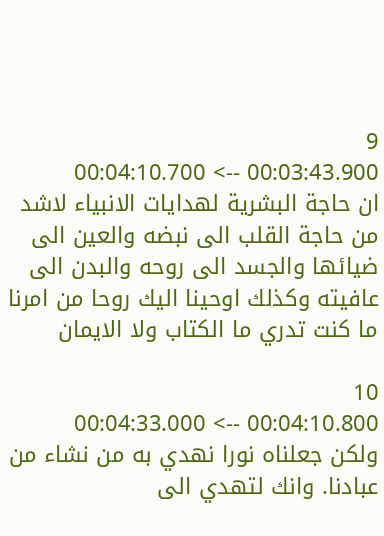9
00:03:43.900 --> 00:04:10.700
ان حاجة البشرية لهدايات الانبياء لاشد من حاجة القلب الى نبضه والعين الى ضيائها والجسد الى روحه والبدن الى عافيته وكذلك اوحينا اليك روحا من امرنا ما كنت تدري ما الكتاب ولا الايمان

10
00:04:10.800 --> 00:04:33.000
ولكن جعلناه نورا نهدي به من نشاء من عبادنا. وانك لتهدي الى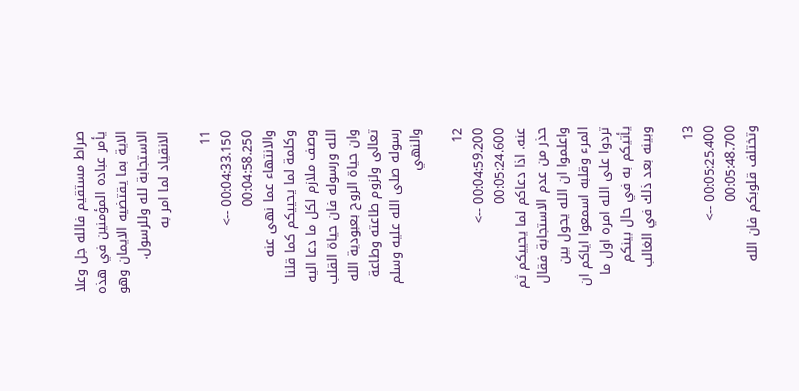صراط مستقيم فالله جل وعلا يأمر عباده المؤمنين في هذه الاية بما يقتضيه الايمان وهو الاستجابة لله وللرسول. الانقياد لما امر به

11
00:04:33.150 --> 00:04:58.250
والانتهاء عما نهى عنه وكلمة لما يحييكم كما قلنا وصف ملازم لكل ما دعا اليه الله ورسوله فان حياة القلب وان حياة الروح بعبودية الله تعالى ولزوم طاعته وطاعة رسوله صلى الله عليه وسلم والنهي

12
00:04:59.200 --> 00:05:24.600
عنه. اذا دعاكم لما يحييكم ثم حذر من عدم الاستجابة فقال واعلموا ان الله يحول بين المرء وقلبه اسمعوا اياكم ان تردوا على الله امره اول ما يأتيكم به في حال بينكم وبينه بعد ذلك في الغالب

13
00:05:25.400 --> 00:05:48.700
وتختلف قلوبكم فان الله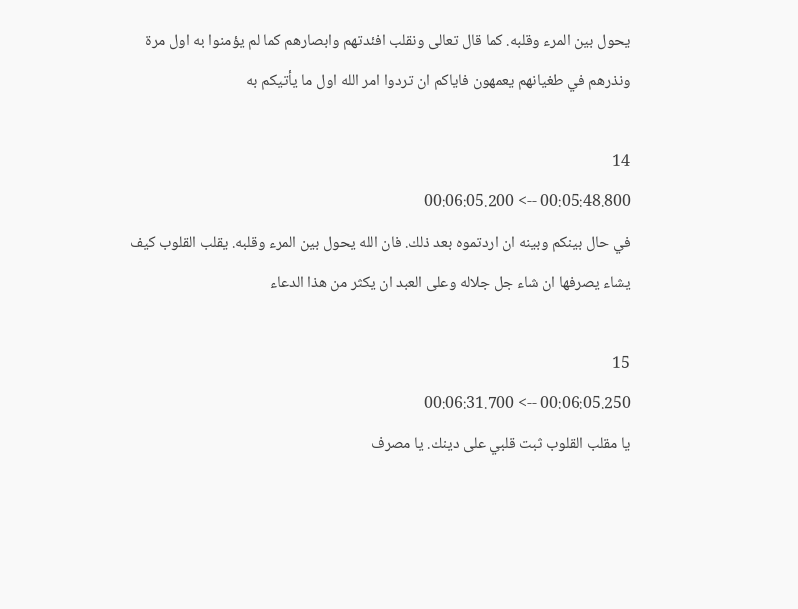يحول بين المرء وقلبه. كما قال تعالى ونقلب افئدتهم وابصارهم كما لم يؤمنوا به اول مرة ونذرهم في طغيانهم يعمهون فاياكم ان تردوا امر الله اول ما يأتيكم به

14
00:05:48.800 --> 00:06:05.200
في حال بينكم وبينه ان اردتموه بعد ذلك. فان الله يحول بين المرء وقلبه. يقلب القلوب كيف يشاء يصرفها ان شاء جل جلاله وعلى العبد ان يكثر من هذا الدعاء

15
00:06:05.250 --> 00:06:31.700
يا مقلب القلوب ثبت قلبي على دينك. يا مصرف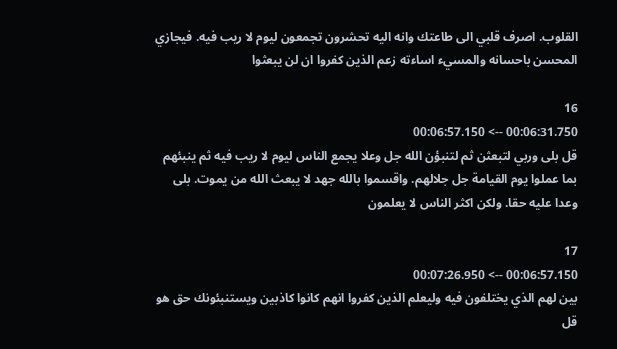القلوب. اصرف قلبي الى طاعتك وانه اليه تحشرون تجمعون ليوم لا ريب فيه. فيجازي المحسن باحسانه والمسيء اساءته زعم الذين كفروا ان لن يبعثوا

16
00:06:31.750 --> 00:06:57.150
قل بلى وربي لتبعثن ثم لتنبؤن الله جل وعلا يجمع الناس ليوم لا ريب فيه ثم ينبئهم بما عملوا يوم القيامة جل جلالهم. واقسموا بالله جهد لا يبعث الله من يموت. بلى وعدا عليه حقا. ولكن اكثر الناس لا يعلمون

17
00:06:57.150 --> 00:07:26.950
بين لهم الذي يختلفون فيه وليعلم الذين كفروا انهم كانوا كاذبين ويستنبئونك حق هو قل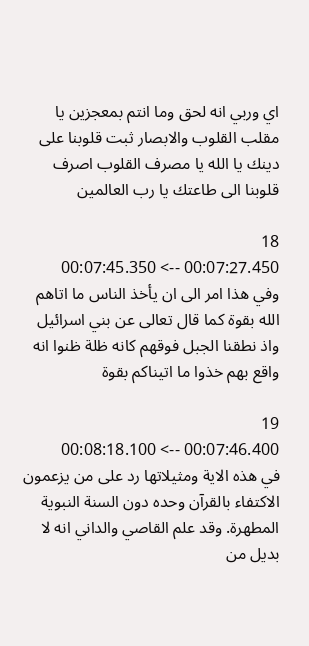اي وربي انه لحق وما انتم بمعجزين يا مقلب القلوب والابصار ثبت قلوبنا على دينك يا الله يا مصرف القلوب اصرف قلوبنا الى طاعتك يا رب العالمين

18
00:07:27.450 --> 00:07:45.350
وفي هذا امر الى ان يأخذ الناس ما اتاهم الله بقوة كما قال تعالى عن بني اسرائيل واذ نطقنا الجبل فوقهم كانه ظلة ظنوا انه واقع بهم خذوا ما اتيناكم بقوة

19
00:07:46.400 --> 00:08:18.100
في هذه الاية ومثيلاتها رد على من يزعمون الاكتفاء بالقرآن وحده دون السنة النبوية المطهرة. وقد علم القاصي والداني انه لا بديل من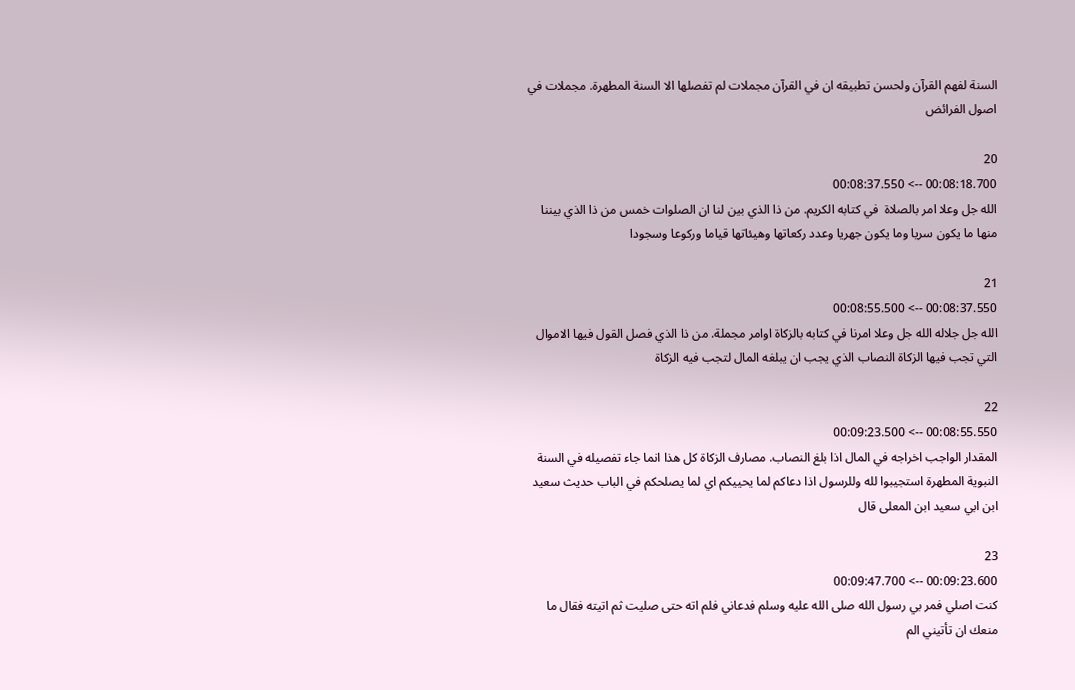السنة لفهم القرآن ولحسن تطبيقه ان في القرآن مجملات لم تفصلها الا السنة المطهرة. مجملات في اصول الفرائض

20
00:08:18.700 --> 00:08:37.550
الله جل وعلا امر بالصلاة  في كتابه الكريم. من ذا الذي بين لنا ان الصلوات خمس من ذا الذي بيننا منها ما يكون سريا وما يكون جهريا وعدد ركعاتها وهيئاتها قياما وركوعا وسجودا

21
00:08:37.550 --> 00:08:55.500
الله جل جلاله الله جل وعلا امرنا في كتابه بالزكاة اوامر مجملة. من ذا الذي فصل القول فيها الاموال التي تجب فيها الزكاة النصاب الذي يجب ان يبلغه المال لتجب فيه الزكاة

22
00:08:55.550 --> 00:09:23.500
المقدار الواجب اخراجه في المال اذا بلغ النصاب. مصارف الزكاة كل هذا انما جاء تفصيله في السنة النبوية المطهرة استجيبوا لله وللرسول اذا دعاكم لما يحييكم اي لما يصلحكم في الباب حديث سعيد ابن ابي سعيد ابن المعلى قال

23
00:09:23.600 --> 00:09:47.700
كنت اصلي فمر بي رسول الله صلى الله عليه وسلم فدعاني فلم اته حتى صليت ثم اتيته فقال ما منعك ان تأتيني الم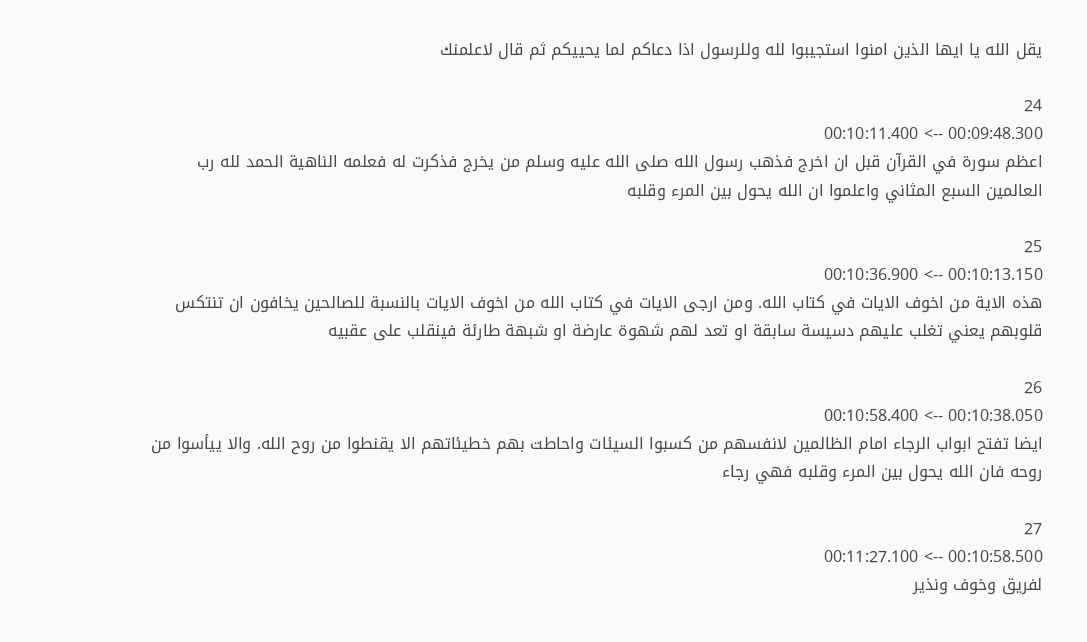يقل الله يا ايها الذين امنوا استجيبوا لله وللرسول اذا دعاكم لما يحييكم ثم قال لاعلمنك

24
00:09:48.300 --> 00:10:11.400
اعظم سورة في القرآن قبل ان اخرج فذهب رسول الله صلى الله عليه وسلم من يخرج فذكرت له فعلمه الناهية الحمد لله رب العالمين السبع المثاني واعلموا ان الله يحول بين المرء وقلبه

25
00:10:13.150 --> 00:10:36.900
هذه الاية من اخوف الايات في كتاب الله. ومن ارجى الايات في كتاب الله من اخوف الايات بالنسبة للصالحين يخافون ان تنتكس قلوبهم يعني تغلب عليهم دسيسة سابقة او تعد لهم شهوة عارضة او شبهة طارئة فينقلب على عقبيه

26
00:10:38.050 --> 00:10:58.400
ايضا تفتح ابواب الرجاء امام الظالمين لانفسهم من كسبوا السيئات واحاطت بهم خطيئاتهم الا يقنطوا من روح الله. والا ييأسوا من روحه فان الله يحول بين المرء وقلبه فهي رجاء

27
00:10:58.500 --> 00:11:27.100
لفريق وخوف ونذير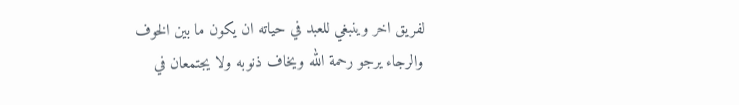لفريق اخر وينبغي للعبد في حياته ان يكون ما بين الخوف والرجاء يرجو رحمة الله ويخاف ذنوبه ولا يجتمعان في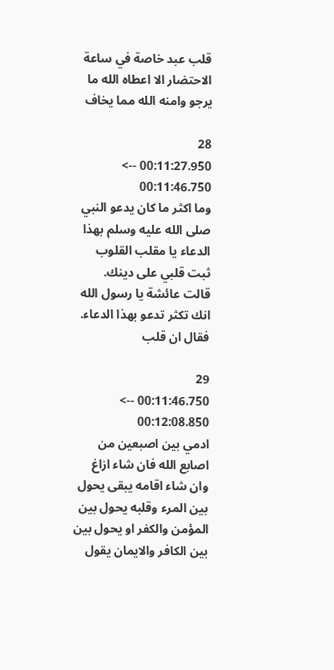قلب عبد خاصة في ساعة الاحتضار الا اعطاه الله ما يرجو وامنه الله مما يخاف

28
00:11:27.950 --> 00:11:46.750
وما اكثر ما كان يدعو النبي صلى الله عليه وسلم بهذا الدعاء يا مقلب القلوب ثبت قلبي على دينك. قالت عائشة يا رسول الله انك تكثر تدعو بهذا الدعاء. فقال ان قلب

29
00:11:46.750 --> 00:12:08.850
ادمي بين اصبعين من اصابع الله فان شاء ازاغ وان شاء اقامه يبقى يحول بين المرء وقلبه يحول بين المؤمن والكفر او يحول بين بين الكافر والايمان يقول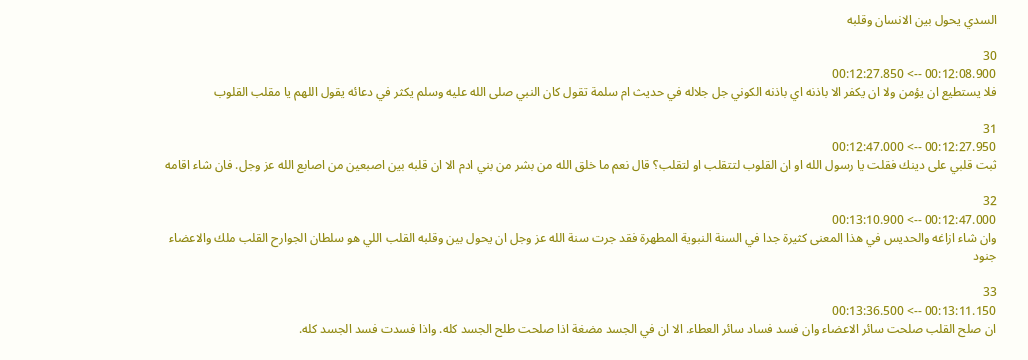السدي يحول بين الانسان وقلبه

30
00:12:08.900 --> 00:12:27.850
فلا يستطيع ان يؤمن ولا ان يكفر الا باذنه اي باذنه الكوني جل جلاله في حديث ام سلمة تقول كان النبي صلى الله عليه وسلم يكثر في دعائه يقول اللهم يا مقلب القلوب

31
00:12:27.950 --> 00:12:47.000
ثبت قلبي على دينك فقلت يا رسول الله او ان القلوب لتتقلب او لتقلب؟ قال نعم ما خلق الله من بشر من بني ادم الا ان قلبه بين اصبعين من اصابع الله عز وجل. فان شاء اقامه

32
00:12:47.000 --> 00:13:10.900
وان شاء ازاغه والحديس في هذا المعنى كثيرة جدا في السنة النبوية المطهرة فقد جرت سنة الله عز وجل ان يحول بين وقلبه القلب اللي هو سلطان الجوارح القلب ملك والاعضاء جنود

33
00:13:11.150 --> 00:13:36.500
ان صلح القلب صلحت سائر الاعضاء وان فسد فساد سائر العطاء. الا ان في الجسد مضغة اذا صلحت طلح الجسد كله. واذا فسدت فسد الجسد كله.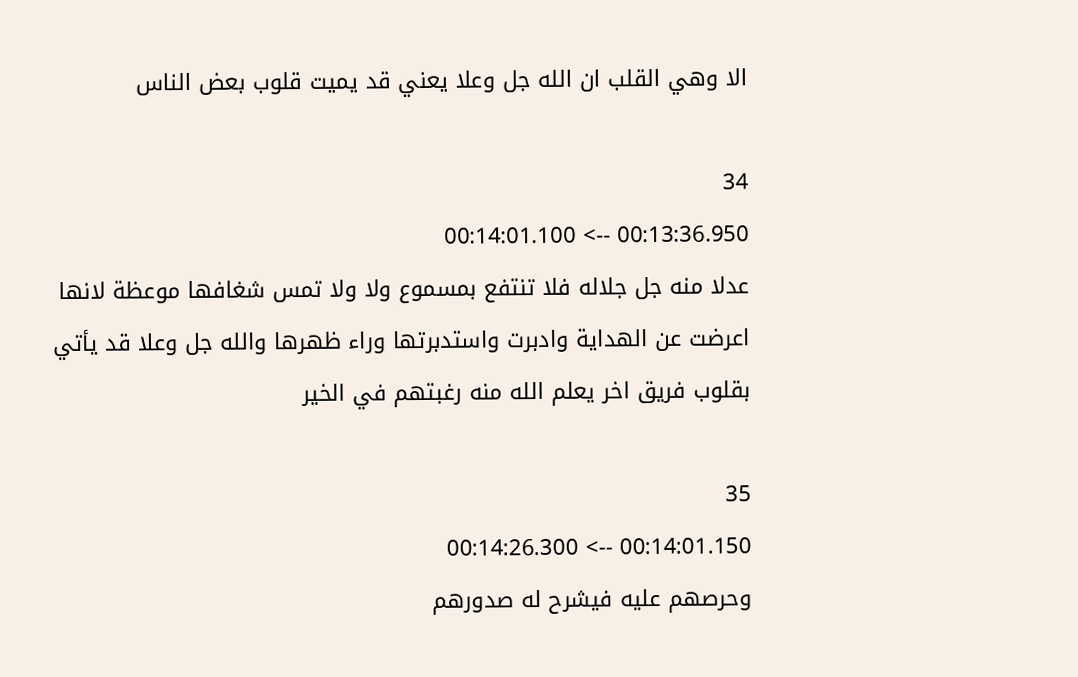الا وهي القلب ان الله جل وعلا يعني قد يميت قلوب بعض الناس

34
00:13:36.950 --> 00:14:01.100
عدلا منه جل جلاله فلا تنتفع بمسموع ولا ولا تمس شغافها موعظة لانها اعرضت عن الهداية وادبرت واستدبرتها وراء ظهرها والله جل وعلا قد يأتي بقلوب فريق اخر يعلم الله منه رغبتهم في الخير

35
00:14:01.150 --> 00:14:26.300
وحرصهم عليه فيشرح له صدورهم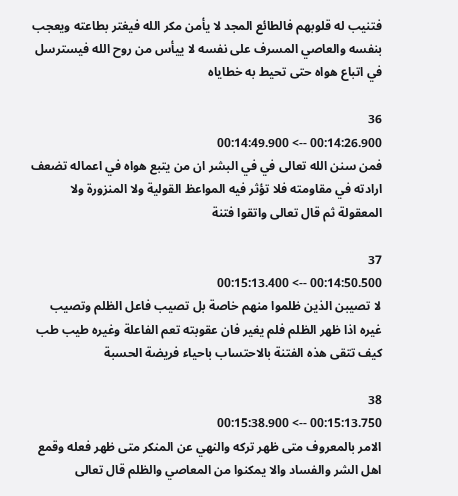فتنيب له قلوبهم فالطائع المجد لا يأمن مكر الله فيغتر بطاعته ويعجب بنفسه والعاصي المسرف على نفسه لا ييأس من روح الله فيسترسل في اتباع هواه حتى تحيط به خطاياه

36
00:14:26.900 --> 00:14:49.900
فمن سنن الله تعالى في في البشر ان من يتبع هواه في اعماله تضعف ارادته في مقاومته فلا تؤثر فيه المواعظ القولية ولا المنزورة ولا المعقولة ثم قال تعالى واتقوا فتنة

37
00:14:50.500 --> 00:15:13.400
لا تصيبن الذين ظلموا منهم خاصة بل تصيب فاعل الظلم وتصيب غيره اذا ظهر الظلم فلم يغير فان عقوبته تعم الفاعلة وغيره طيب طب كيف تتقى هذه الفتنة بالاحتساب باحياء فريضة الحسبة

38
00:15:13.750 --> 00:15:38.900
الامر بالمعروف متى ظهر تركه والنهي عن المنكر متى ظهر فعله وقمع اهل الشر والفساد والا يمكنوا من المعاصي والظلم قال تعالى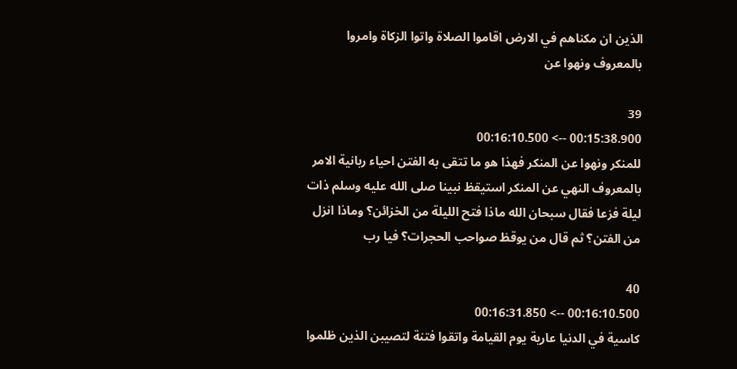الذين ان مكناهم في الارض اقاموا الصلاة واتوا الزكاة وامروا بالمعروف ونهوا عن

39
00:15:38.900 --> 00:16:10.500
للمنكر ونهوا عن المنكر فهذا هو ما تتقى به الفتن احياء ربانية الامر بالمعروف النهي عن المنكر استيقظ نبينا صلى الله عليه وسلم ذات ليلة فزعا فقال سبحان الله ماذا فتح الليلة من الخزائن؟ وماذا انزل من الفتن؟ ثم قال من يوقظ صواحب الحجرات؟ فيا رب

40
00:16:10.500 --> 00:16:31.850
كاسية في الدنيا عارية يوم القيامة واتقوا فتنة لتصيبن الذين ظلموا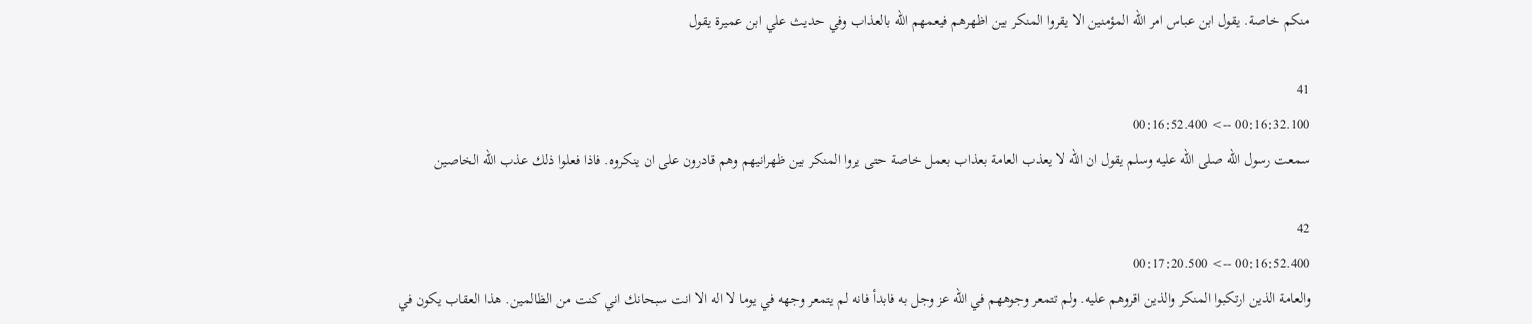منكم خاصة. يقول ابن عباس امر الله المؤمنين الا يقروا المنكر بين اظهرهم فيعمهم الله بالعذاب وفي حديث علي ابن عميرة يقول

41
00:16:32.100 --> 00:16:52.400
سمعت رسول الله صلى الله عليه وسلم يقول ان الله لا يعذب العامة بعذاب بعمل خاصة حتى يروا المنكر بين ظهرانيهم وهم قادرون على ان ينكروه. فاذا فعلوا ذلك عذب الله الخاصين

42
00:16:52.400 --> 00:17:20.500
والعامة الذين ارتكبوا المنكر والذين اقروهم عليه. ولم تتمعر وجوههم في الله عز وجل به فابدأ فانه لم يتمعر وجهه في يوما لا اله الا انت سبحانك اني كنت من الظالمين. هذا العقاب يكون في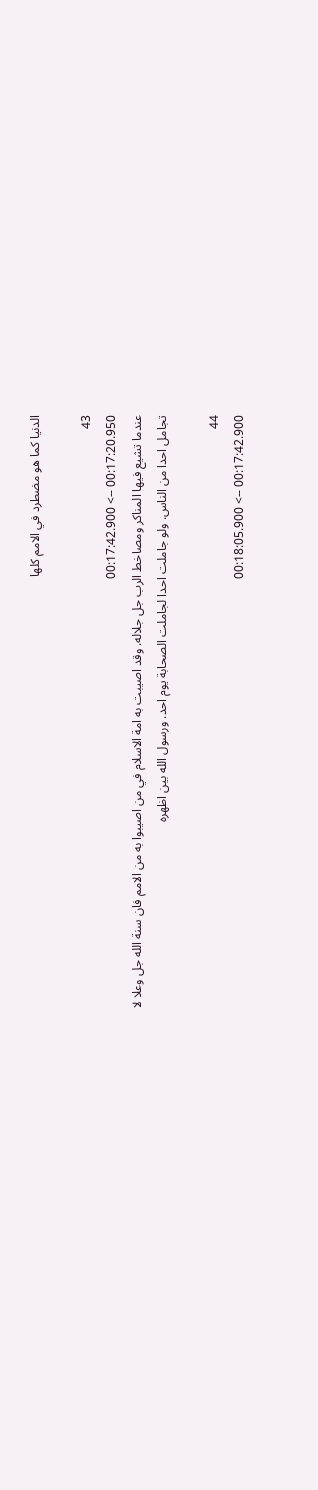الدنيا كما هو مضطرد في الامم كلها

43
00:17:20.950 --> 00:17:42.900
عندما تشيع فيها المناكر ومصاخط الرب جل جلاله. وقد اصيبت به امة الاسلام في من اصيبوا به من الامم فان سنة الله جل وعلا لا تجامل احدا من الناس. ولو جاملت احدا لجاملت الصحابة يوم احد. ورسول الله بين اظهره

44
00:17:42.900 --> 00:18:05.900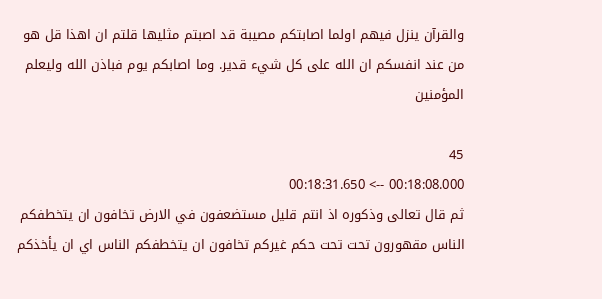والقرآن ينزل فيهم اولما اصابتكم مصيبة قد اصبتم مثليها قلتم ان اهذا قل هو من عند انفسكم ان الله على كل شيء قدير. وما اصابكم يوم فباذن الله وليعلم المؤمنين

45
00:18:08.000 --> 00:18:31.650
ثم قال تعالى وذكوره اذ انتم قليل مستضعفون في الارض تخافون ان يتخطفكم الناس مقهورون تحت تحت حكم غيركم تخافون ان يتخطفكم الناس اي ان يأخذكم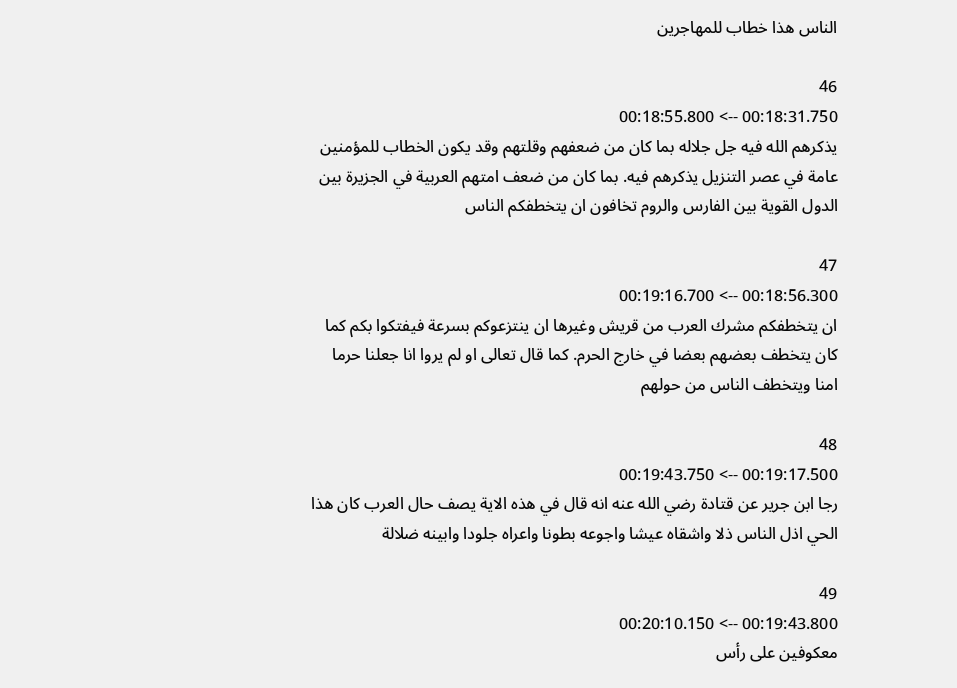الناس هذا خطاب للمهاجرين

46
00:18:31.750 --> 00:18:55.800
يذكرهم الله فيه جل جلاله بما كان من ضعفهم وقلتهم وقد يكون الخطاب للمؤمنين عامة في عصر التنزيل يذكرهم فيه. بما كان من ضعف امتهم العربية في الجزيرة بين الدول القوية بين الفارس والروم تخافون ان يتخطفكم الناس

47
00:18:56.300 --> 00:19:16.700
ان يتخطفكم مشرك العرب من قريش وغيرها ان ينتزعوكم بسرعة فيفتكوا بكم كما كان يتخطف بعضهم بعضا في خارج الحرم. كما قال تعالى او لم يروا انا جعلنا حرما امنا ويتخطف الناس من حولهم

48
00:19:17.500 --> 00:19:43.750
رجا ابن جرير عن قتادة رضي الله عنه انه قال في هذه الاية يصف حال العرب كان هذا الحي اذل الناس ذلا واشقاه عيشا واجوعه بطونا واعراه جلودا وابينه ضلالة

49
00:19:43.800 --> 00:20:10.150
معكوفين على رأس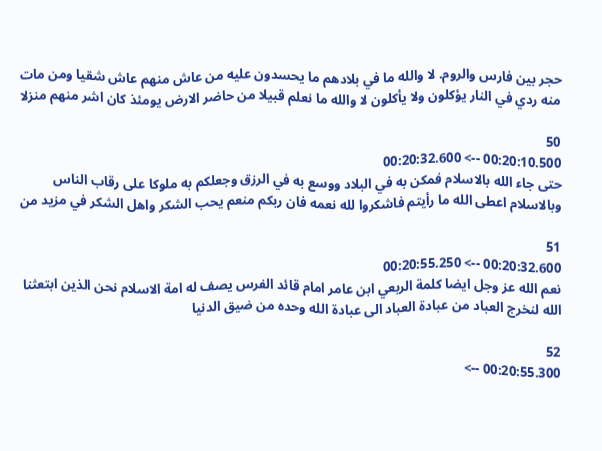حجر بين فارس والروم. لا والله ما في بلادهم ما يحسدون عليه من عاش منهم عاش شقيا ومن مات منه ردي في النار يؤكلون ولا يأكلون لا والله ما نعلم قبيلا من حاضر الارض يومئذ كان اشر منهم منزلا

50
00:20:10.500 --> 00:20:32.600
حتى جاء الله بالاسلام فمكن به في البلاد ووسع به في الرزق وجعلكم به ملوكا على رقاب الناس وبالاسلام اعطى الله ما رأيتم فاشكروا لله نعمه فان ربكم منعم يحب الشكر واهل الشكر في مزيد من

51
00:20:32.600 --> 00:20:55.250
نعم الله عز وجل ايضا كلمة الربعي ابن عامر امام قائد الفرس يصف له امة الاسلام نحن الذين ابتعثنا الله لنخرج العباد من عبادة العباد الى عبادة الله وحده من ضيق الدنيا

52
00:20:55.300 -->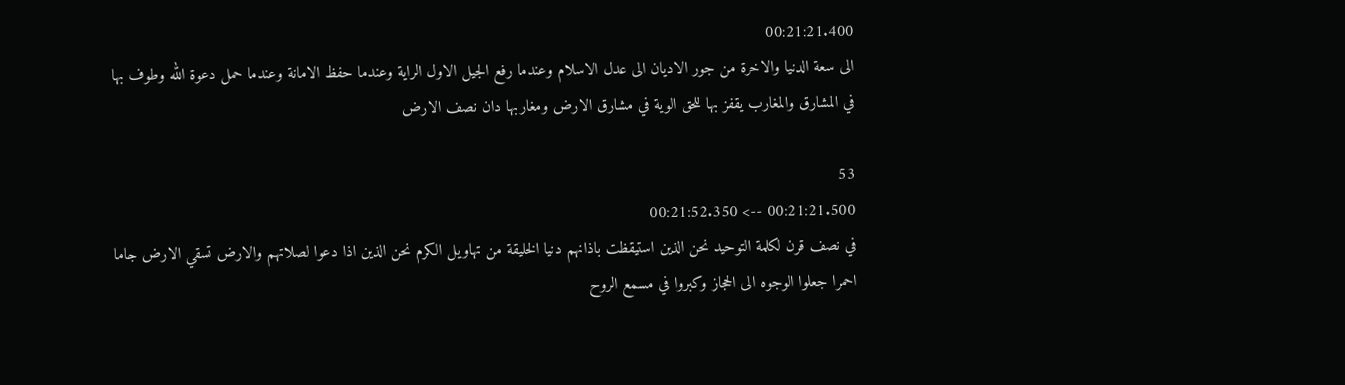00:21:21.400
الى سعة الدنيا والاخرة من جور الاديان الى عدل الاسلام وعندما رفع الجيل الاول الراية وعندما حفظ الامانة وعندما حمل دعوة الله وطوف بها في المشارق والمغارب يقفز بها للحق الوية في مشارق الارض ومغاربها دان نصف الارض

53
00:21:21.500 --> 00:21:52.350
في نصف قرن لكلمة التوحيد نحن الذين استيقظت باذانهم دنيا الخليقة من تهاويل الكرم نحن الذين اذا دعوا لصلاتهم والارض تسقي الارض جاما احمرا جعلوا الوجوه الى الحجاز وكبروا في مسمع الروح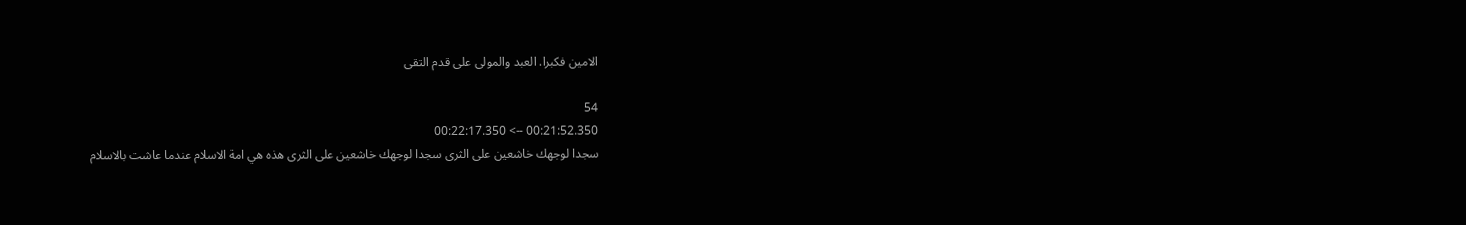الامين فكبرا. العبد والمولى على قدم التقى

54
00:21:52.350 --> 00:22:17.350
سجدا لوجهك خاشعين على الثرى سجدا لوجهك خاشعين على الثرى هذه هي امة الاسلام عندما عاشت بالاسلام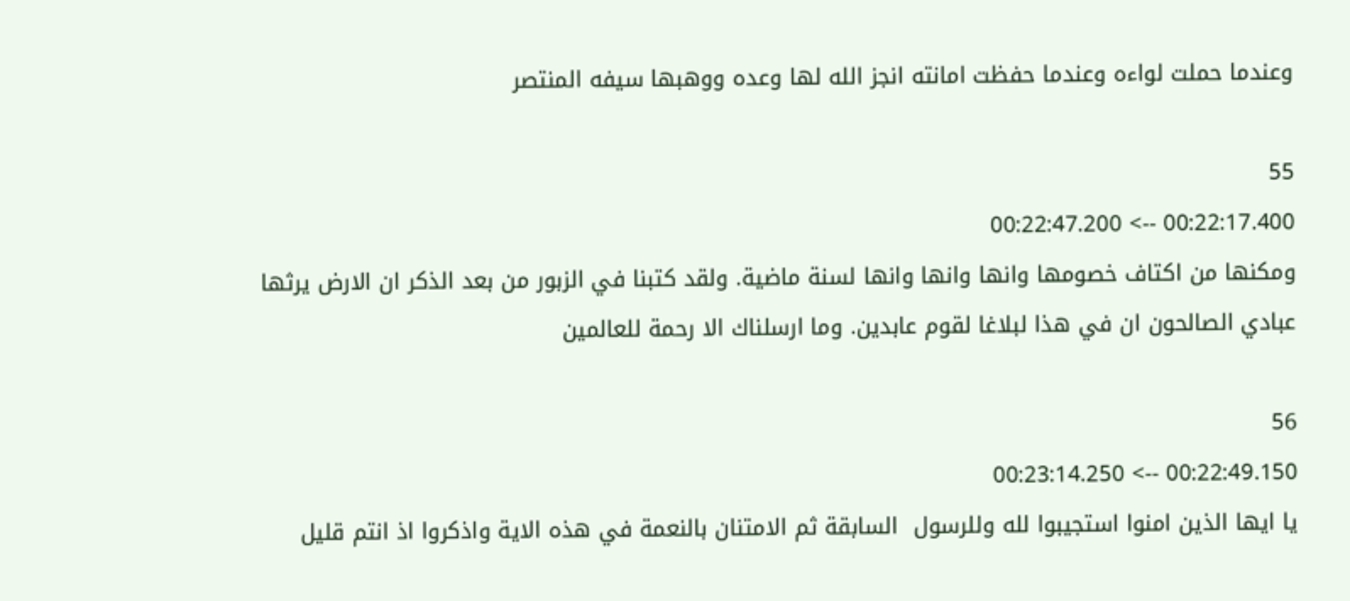وعندما حملت لواءه وعندما حفظت امانته انجز الله لها وعده ووهبها سيفه المنتصر

55
00:22:17.400 --> 00:22:47.200
ومكنها من اكتاف خصومها وانها وانها وانها لسنة ماضية. ولقد كتبنا في الزبور من بعد الذكر ان الارض يرثها عبادي الصالحون ان في هذا لبلاغا لقوم عابدين. وما ارسلناك الا رحمة للعالمين

56
00:22:49.150 --> 00:23:14.250
يا ايها الذين امنوا استجيبوا لله وللرسول  السابقة ثم الامتنان بالنعمة في هذه الاية واذكروا اذ انتم قليل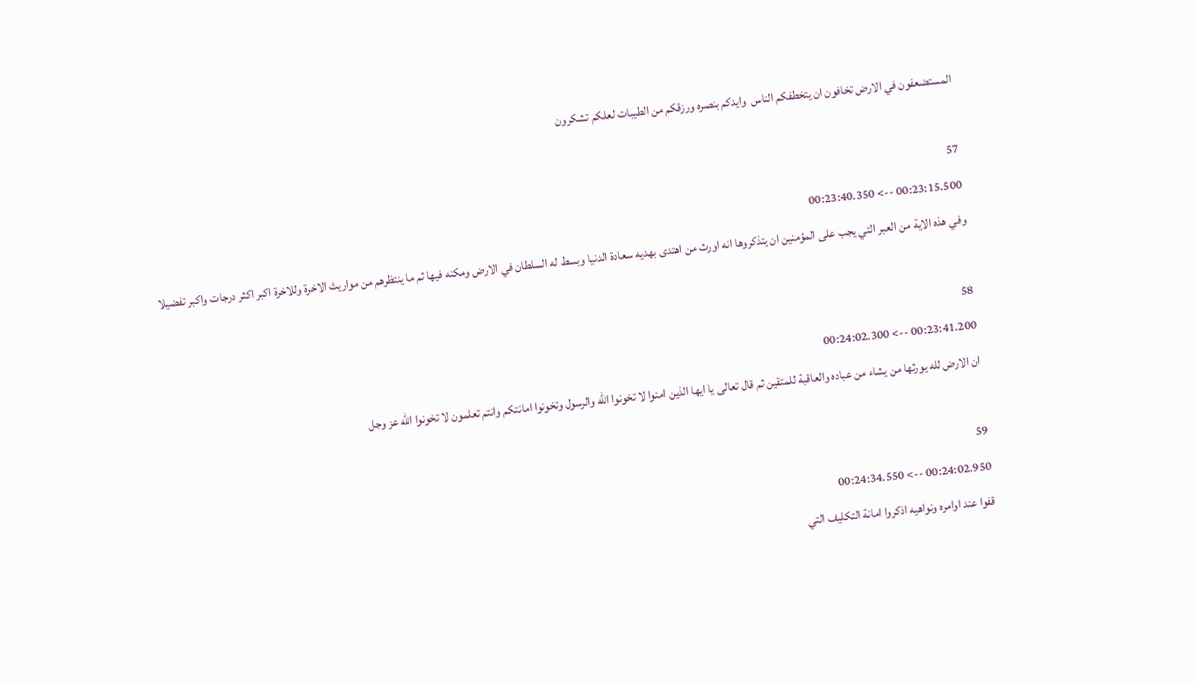المستضعفون في الارض تخافون ان يتخطفكم الناس  وايدكم بنصره ورزقكم من الطيبات لعلكم تشكرون

57
00:23:15.500 --> 00:23:40.350
وفي هذه الاية من العبر التي يجب على المؤمنين ان يتذكروها انه اورث من اهتدى بهديه سعادة الدنيا وبسط له السلطان في الارض ومكنه فيها ثم ما ينتظرهم من مواريث الاخرة وللاخرة اكبر اكثر درجات واكبر تفضيلا

58
00:23:41.200 --> 00:24:02.300
ان الارض لله يورثها من يشاء من عباده والعاقبة للمتقين ثم قال تعالى يا ايها الذين امنوا لا تخونوا الله والرسول وتخونوا امانتكم وانتم تعلمون لا تخونوا الله عز وجل

59
00:24:02.950 --> 00:24:34.550
قفوا عند اوامره ونواهيه اذكروا امانة التكليف التي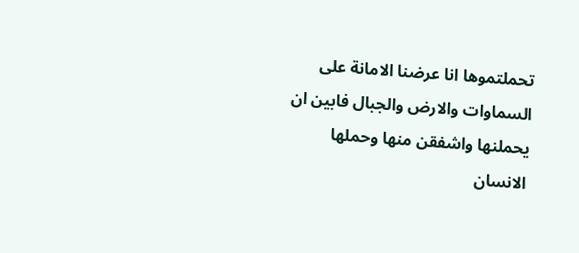تحملتموها انا عرضنا الامانة على السماوات والارض والجبال فابين ان يحملنها واشفقن منها وحملها الانسان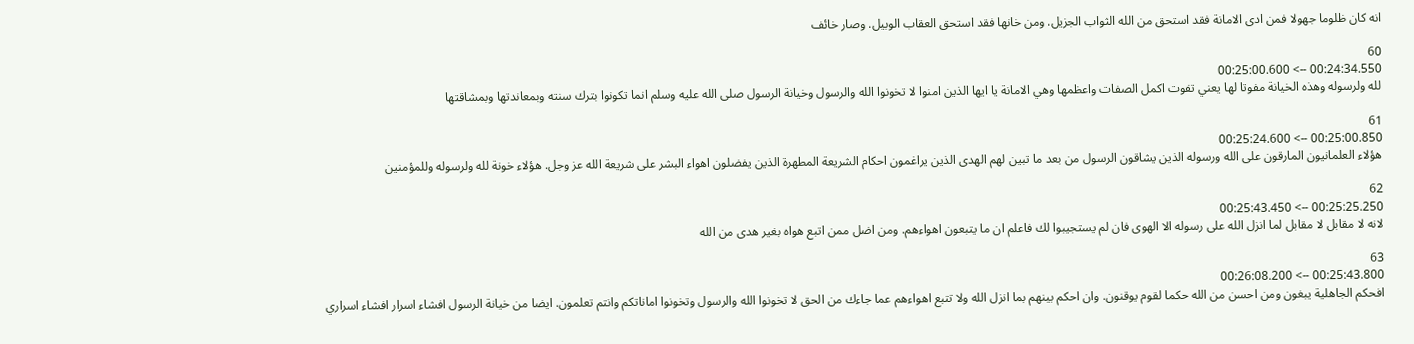انه كان ظلوما جهولا فمن ادى الامانة فقد استحق من الله الثواب الجزيل. ومن خانها فقد استحق العقاب الوبيل. وصار خائف

60
00:24:34.550 --> 00:25:00.600
لله ولرسوله وهذه الخيانة مفوتا لها يعني تفوت اكمل الصفات واعظمها وهي الامانة يا ايها الذين امنوا لا تخونوا الله والرسول وخيانة الرسول صلى الله عليه وسلم انما تكونوا بترك سنته وبمعاندتها وبمشاقتها

61
00:25:00.850 --> 00:25:24.600
هؤلاء العلمانيون المارقون على الله ورسوله الذين يشاقون الرسول من بعد ما تبين لهم الهدى الذين يراغمون احكام الشريعة المطهرة الذين يفضلون اهواء البشر على شريعة الله عز وجل. هؤلاء خونة لله ولرسوله وللمؤمنين

62
00:25:25.250 --> 00:25:43.450
لانه لا مقابل لا مقابل لما انزل الله على رسوله الا الهوى فان لم يستجيبوا لك فاعلم ان ما يتبعون اهواءهم. ومن اضل ممن اتبع هواه بغير هدى من الله

63
00:25:43.800 --> 00:26:08.200
افحكم الجاهلية يبغون ومن احسن من الله حكما لقوم يوقنون. وان احكم بينهم بما انزل الله ولا تتبع اهواءهم عما جاءك من الحق لا تخونوا الله والرسول وتخونوا اماناتكم وانتم تعلمون. ايضا من خيانة الرسول افشاء اسرار افشاء اسراري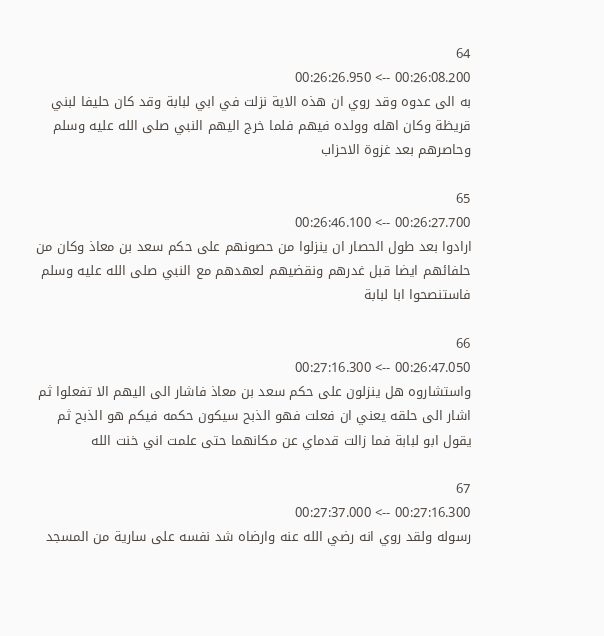64
00:26:08.200 --> 00:26:26.950
به الى عدوه وقد روي ان هذه الاية نزلت في ابي لبابة وقد كان حليفا لبني قريظة وكان اهله وولده فيهم فلما خرج اليهم النبي صلى الله عليه وسلم وحاصرهم بعد غزوة الاحزاب

65
00:26:27.700 --> 00:26:46.100
ارادوا بعد طول الحصار ان ينزلوا من حصونهم على حكم سعد بن معاذ وكان من حلفائهم ايضا قبل غدرهم ونقضيهم لعهدهم مع النبي صلى الله عليه وسلم فاستنصحوا ابا لبابة

66
00:26:47.050 --> 00:27:16.300
واستشاروه هل ينزلون على حكم سعد بن معاذ فاشار الى اليهم الا تفعلوا ثم اشار الى حلقه يعني ان فعلت فهو الذبح سيكون حكمه فيكم هو الذبح ثم يقول ابو لبابة فما زالت قدماي عن مكانهما حتى علمت اني خنت الله

67
00:27:16.300 --> 00:27:37.000
رسوله ولقد روي انه رضي الله عنه وارضاه شد نفسه على سارية من المسجد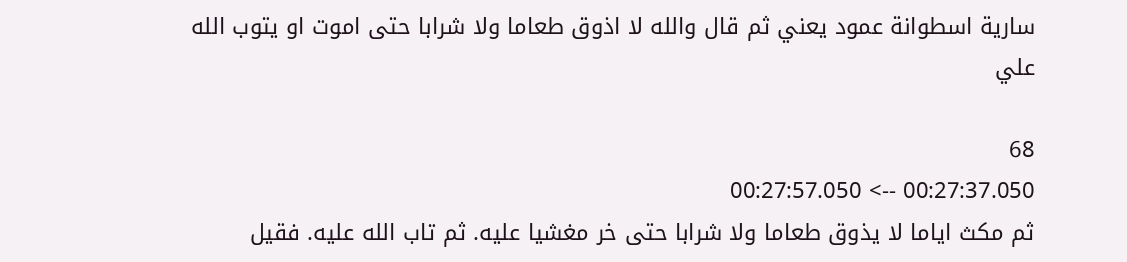سارية اسطوانة عمود يعني ثم قال والله لا اذوق طعاما ولا شرابا حتى اموت او يتوب الله علي

68
00:27:37.050 --> 00:27:57.050
ثم مكث اياما لا يذوق طعاما ولا شرابا حتى خر مغشيا عليه. ثم تاب الله عليه. فقيل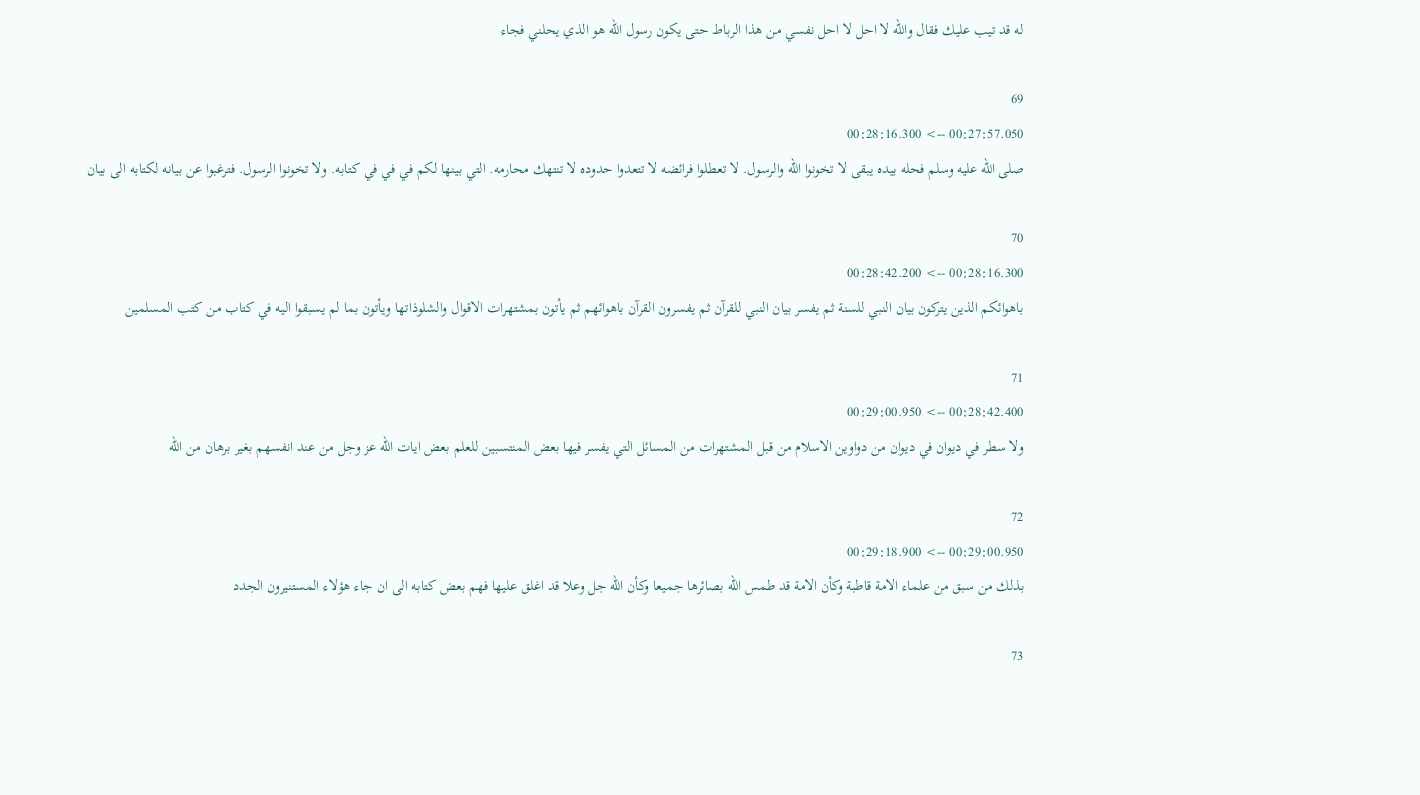له قد تيب عليك فقال والله لا احل لا احل نفسي من هذا الرباط حتى يكون رسول الله هو الذي يحلني فجاء

69
00:27:57.050 --> 00:28:16.300
صلى الله عليه وسلم فحله بيده يبقى لا تخونوا الله والرسول. لا تعطلوا فرائضه لا تتعدوا حدوده لا تنتهك محارمه. التي بينها لكم في في في كتابه. ولا تخونوا الرسول. فترغبوا عن بيانه لكتابه الى بيان

70
00:28:16.300 --> 00:28:42.200
باهوائكم الذين يتركون بيان النبي للسنة ثم يفسر بيان النبي للقرآن ثم يفسرون القرآن باهوائهم ثم يأتون بمشتهرات الاقوال والشلوذاتها ويأتون بما لم يسبقوا اليه في كتاب من كتب المسلمين

71
00:28:42.400 --> 00:29:00.950
ولا سطر في ديوان في ديوان من دواوين الاسلام من قبل المشتهرات من المسائل التي يفسر فيها بعض المنتسبين للعلم بعض ايات الله عز وجل من عند انفسهم بغير برهان من الله

72
00:29:00.950 --> 00:29:18.900
بذلك من سبق من علماء الامة قاطبة وكأن الامة قد طمس الله بصائرها جميعا وكأن الله جل وعلا قد اغلق عليها فهم بعض كتابه الى ان جاء هؤلاء المستنيرون الجدد

73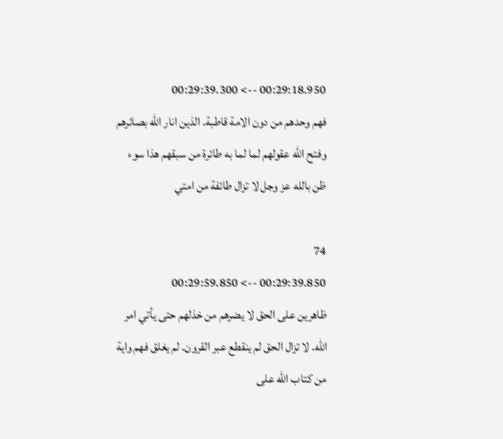00:29:18.950 --> 00:29:39.300
فهم وحدهم من دون الامة قاطبة. الذين انار الله بصائرهم وفتح الله عقولهم لما لما به طائرة من سبقهم هذا سوء ظن بالله عز وجل لا تزال طائفة من امتي

74
00:29:39.850 --> 00:29:59.850
ظاهرين على الحق لا يضرهم من خذلهم حتى يأتي امر الله. لا تزال الحق لم ينقطع عبر القرون. لم يغلق فهم واية من كتاب الله على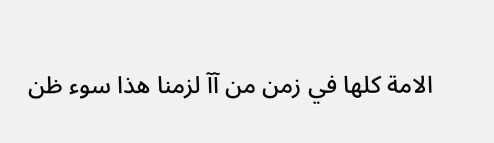الامة كلها في زمن من آآ لزمنا هذا سوء ظن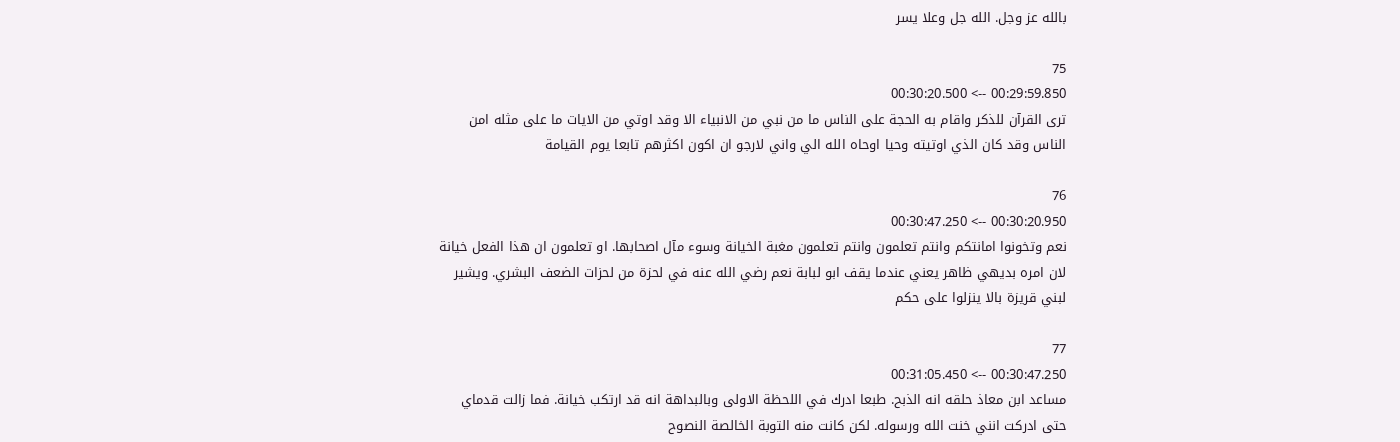بالله عز وجل. الله جل وعلا يسر

75
00:29:59.850 --> 00:30:20.500
ترى القرآن للذكر واقام به الحجة على الناس ما من نبي من الانبياء الا وقد اوتي من الايات ما على مثله امن الناس وقد كان الذي اوتيته وحيا اوحاه الله الي واني لارجو ان اكون اكثرهم تابعا يوم القيامة

76
00:30:20.950 --> 00:30:47.250
نعم وتخونوا امانتكم وانتم تعلمون وانتم تعلمون مغبة الخيانة وسوء مآل اصحابها. او تعلمون ان هذا الفعل خيانة لان امره بديهي ظاهر يعني عندما يقف ابو لبابة نعم رضي الله عنه في لحزة من لحزات الضعف البشري. ويشير لبني قريزة بالا ينزلوا على حكم

77
00:30:47.250 --> 00:31:05.450
مساعد ابن معاذ حلقه انه الذبح. طبعا ادرك في اللحظة الاولى وبالبداهة انه قد ارتكب خيانة. فما زالت قدماي حتى ادركت انني خنت الله ورسوله. لكن كانت منه التوبة الخالصة النصوح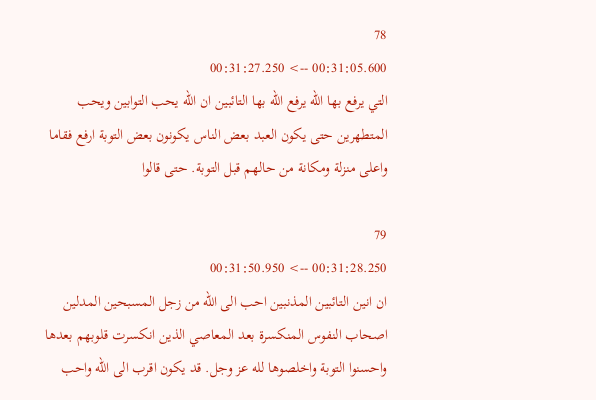78
00:31:05.600 --> 00:31:27.250
التي يرفع بها الله يرفع الله بها التائبين ان الله يحب التوابين ويحب المتطهرين حتى يكون العبد بعض الناس يكونون بعض التوبة ارفع فقاما واعلى منزلة ومكانة من حالهم قبل التوبة. حتى قالوا

79
00:31:28.250 --> 00:31:50.950
ان انين التائبين المذنبين احب الى الله من زجل المسبحين المدلين اصحاب النفوس المنكسرة بعد المعاصي الذين انكسرت قلوبهم بعدها واحسنوا التوبة واخلصوها لله عز وجل. قد يكون اقرب الى الله واحب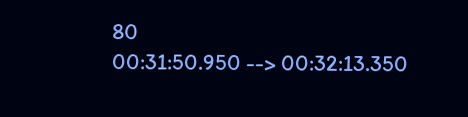80
00:31:50.950 --> 00:32:13.350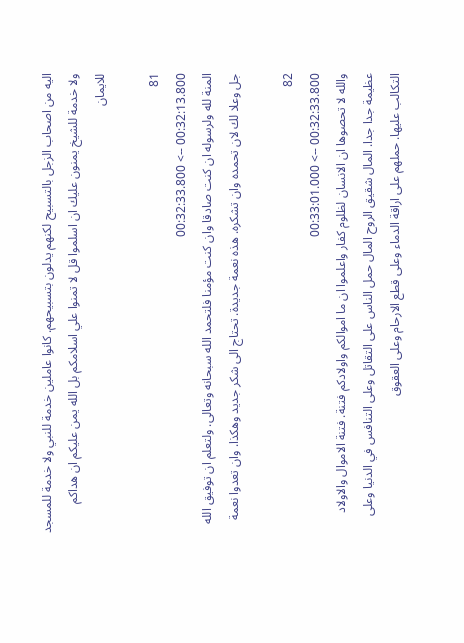اليه من اصحاب الزجل بالتسبيح لكنهم يدلون بتسبيحهم. كانوا عاملين خدمة للنبي ولا خدمة للمسجد ولا خدمة للشيخ يمنون عليك ان اسلموا قل لا تمنوا علي اسلامكم بل الله يمن عليكم ان هداكم للايمان

81
00:32:13.800 --> 00:32:33.800
المنة لله ولرسوله ان كنت صادقا وان كنت مؤمنا فلتحمد الله سبحانه وتعالى. ولتعلم ان توفيق الله جل وعلا لك لان تحمده وان تشكره. هذه نعمة جديدة. تحتاج الى شكر جديد وهكذا. وان تعدوا نعمة

82
00:32:33.800 --> 00:33:01.000
والله لا تحصوها ان الانسان لظلوم كفار واعلموا ان ما اموالكم واولادكم فتنة. فتنة الاموال والاولاد عظيمة جدا جدا. المال شقيق الروح المال حمل الناس على التقاتل وعلى التنافس في الدنيا وعلى التكالب عليها. حملهم على اراقة الدماء وعلى قطع الارحام وعلى العقوق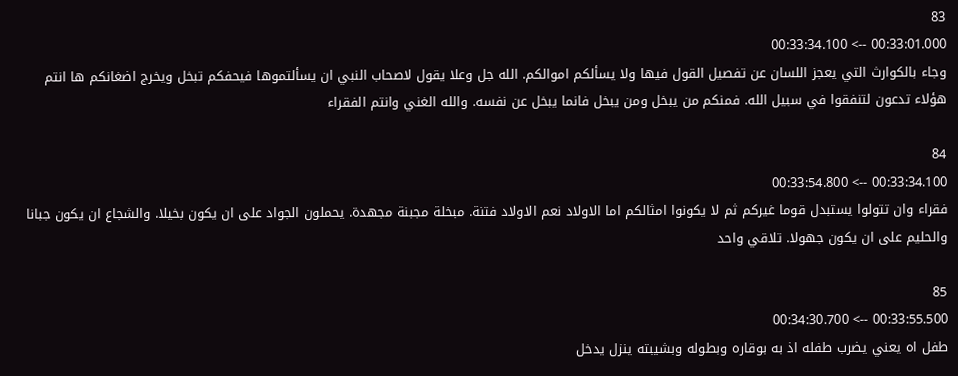83
00:33:01.000 --> 00:33:34.100
وجاء بالكوارث التي يعجز اللسان عن تفصيل القول فيها ولا يسألكم اموالكم. الله جل وعلا يقول لاصحاب النبي ان يسألتموها فيحفكم تبخل ويخرج اضغانكم ها انتم هؤلاء تدعون لتنفقوا في سبيل الله. فمنكم من يبخل ومن يبخل فانما يبخل عن نفسه. والله الغني وانتم الفقراء

84
00:33:34.100 --> 00:33:54.800
فقراء وان تتولوا يستبدل قوما غيركم ثم لا يكونوا امثالكم اما الاولاد نعم الاولاد فتنة. مبخلة مجبنة مجهدة. يحملون الجواد على ان يكون بخيلا. والشجاع ان يكون جبانا والحليم على ان يكون جهولا. تلاقي واحد

85
00:33:55.500 --> 00:34:30.700
طفل اه يعني يضرب طفله اذ به بوقاره وبطوله وبشيبته ينزل يدخل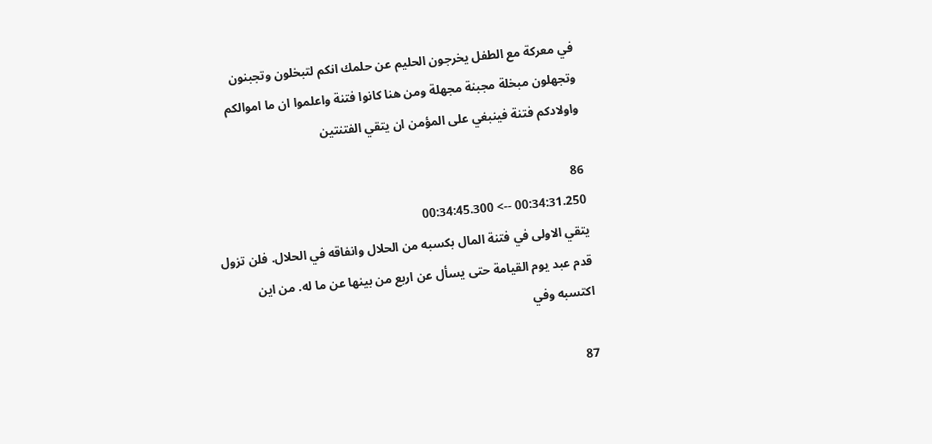في معركة مع الطفل يخرجون الحليم عن حلمك انكم لتبخلون وتجبنون وتجهلون مبخلة مجبنة مجهلة ومن هنا كانوا فتنة واعلموا ان ما اموالكم واولادكم فتنة فينبغي على المؤمن ان يتقي الفتنتين

86
00:34:31.250 --> 00:34:45.300
يتقي الاولى في فتنة المال بكسبه من الحلال وانفاقه في الحلال. فلن تزول قدم عبد يوم القيامة حتى يسأل عن اربع من بينها عن ما له. من اين اكتسبه وفي

87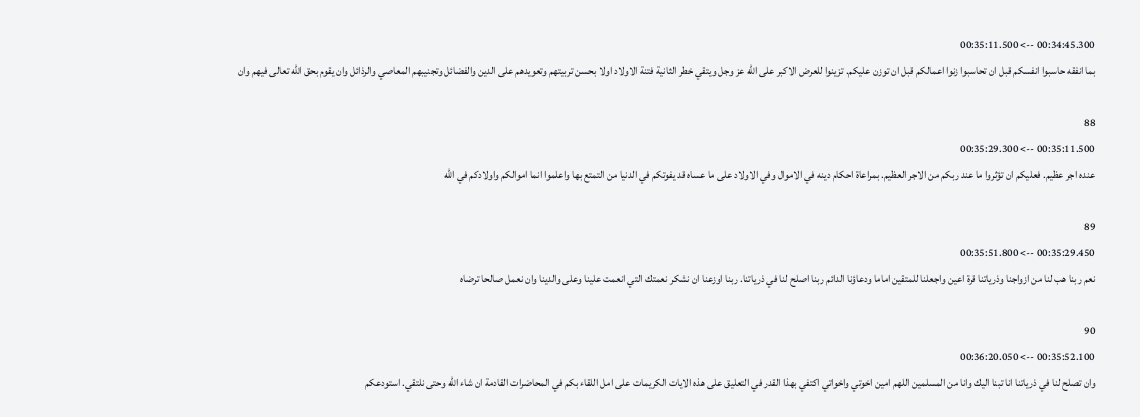00:34:45.300 --> 00:35:11.500
بما انفقه حاسبوا انفسكم قبل ان تحاسبوا زنوا اعمالكم قبل ان توزن عليكم. تزينوا للعرض الاكبر على الله عز وجل ويتقي خطر الثانية فتنة الاولاد اولا بحسن تربيتهم وتعويدهم على الدين والفضائل وتجنيبهم المعاصي والرذائل وان يقوم بحق الله تعالى فيهم وان

88
00:35:11.500 --> 00:35:29.300
عنده اجر عظيم. فعليكم ان تؤثروا ما عند ربكم من الاجر العظيم. بمراعاة احكام دينه في الاموال وفي الاولاد على ما عساه قد يفوتكم في الدنيا من التمتع بها واعلموا انما اموالكم واولادكم في الله

89
00:35:29.450 --> 00:35:51.800
نعم ربنا هب لنا من ازواجنا وذرياتنا قرة اعين واجعلنا للمتقين اماما ودعاؤنا الدائم ربنا اصلح لنا في ذرياتنا. ربنا اوزعنا ان نشكر نعمتك التي انعمت علينا وعلى والدينا وان نعمل صالحا ترضاه

90
00:35:52.100 --> 00:36:20.050
وان تصلح لنا في ذرياتنا انا تبنا اليك وانا من المسلمين اللهم امين اخوتي واخواتي اكتفي بهذا القدر في التعليق على هذه الايات الكريمات على امل اللقاء بكم في المحاضرات القادمة ان شاء الله وحتى نلتقي. استودعكم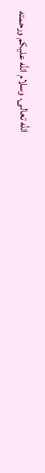الله تعالى. وسلام الله عليكم ورحمته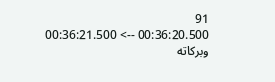91
00:36:20.500 --> 00:36:21.500
وبركاته